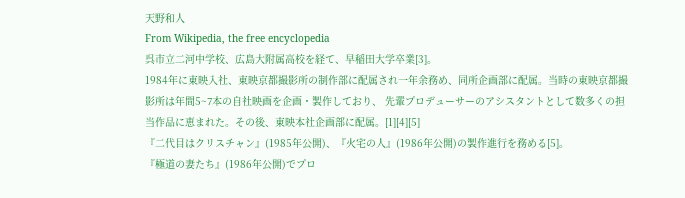天野和人
From Wikipedia, the free encyclopedia
呉市立二河中学校、広島大附属高校を経て、早稲田大学卒業[3]。
1984年に東映入社、東映京都撮影所の制作部に配属され一年余務め、同所企画部に配属。当時の東映京都撮影所は年間5~7本の自社映画を企画・製作しており、 先輩プロデューサーのアシスタントとして数多くの担当作品に恵まれた。その後、東映本社企画部に配属。[1][4][5]
『二代目はクリスチャン』(1985年公開)、『火宅の人』(1986年公開)の製作進行を務める[5]。
『極道の妻たち』(1986年公開)でプロ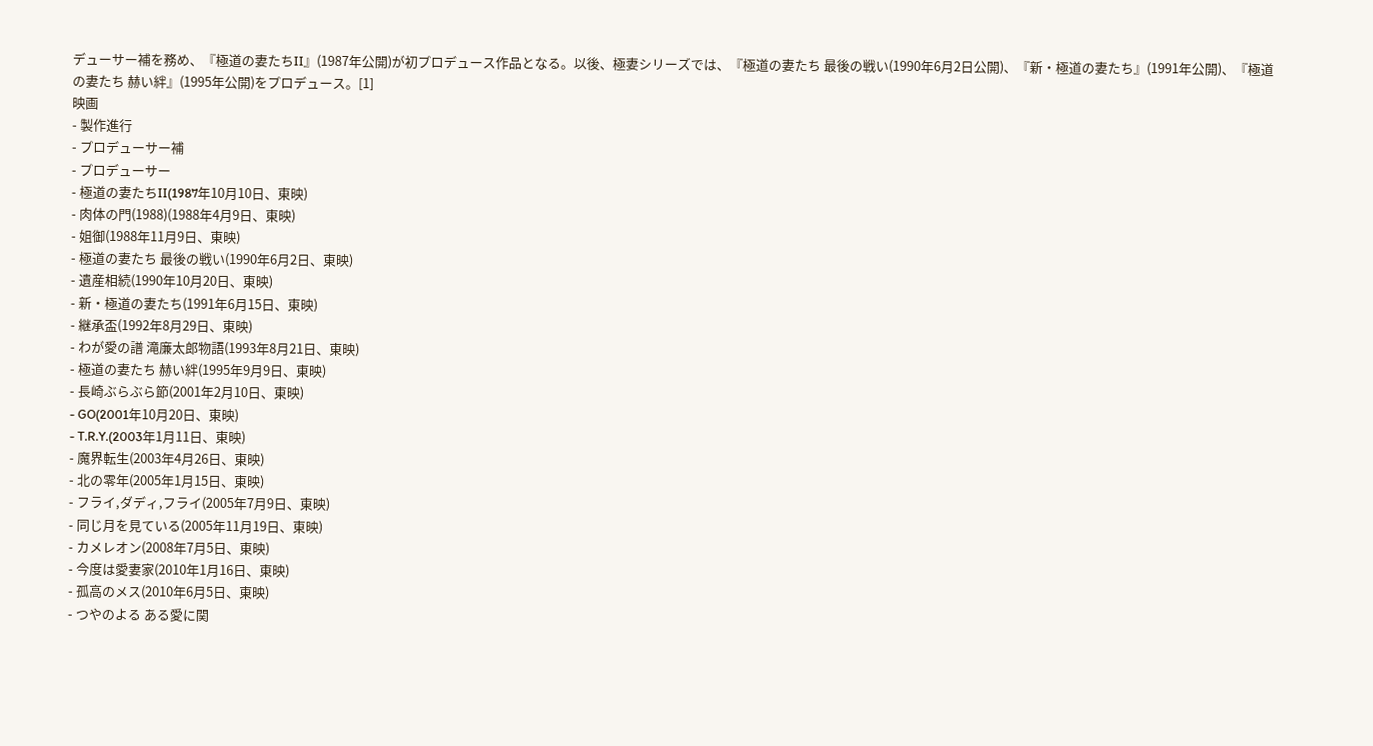デューサー補を務め、『極道の妻たちII』(1987年公開)が初プロデュース作品となる。以後、極妻シリーズでは、『極道の妻たち 最後の戦い(1990年6月2日公開)、『新・極道の妻たち』(1991年公開)、『極道の妻たち 赫い絆』(1995年公開)をプロデュース。[1]
映画
- 製作進行
- プロデューサー補
- プロデューサー
- 極道の妻たちII(1987年10月10日、東映)
- 肉体の門(1988)(1988年4月9日、東映)
- 姐御(1988年11月9日、東映)
- 極道の妻たち 最後の戦い(1990年6月2日、東映)
- 遺産相続(1990年10月20日、東映)
- 新・極道の妻たち(1991年6月15日、東映)
- 継承盃(1992年8月29日、東映)
- わが愛の譜 滝廉太郎物語(1993年8月21日、東映)
- 極道の妻たち 赫い絆(1995年9月9日、東映)
- 長崎ぶらぶら節(2001年2月10日、東映)
- GO(2001年10月20日、東映)
- T.R.Y.(2003年1月11日、東映)
- 魔界転生(2003年4月26日、東映)
- 北の零年(2005年1月15日、東映)
- フライ,ダディ,フライ(2005年7月9日、東映)
- 同じ月を見ている(2005年11月19日、東映)
- カメレオン(2008年7月5日、東映)
- 今度は愛妻家(2010年1月16日、東映)
- 孤高のメス(2010年6月5日、東映)
- つやのよる ある愛に関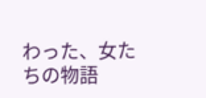わった、女たちの物語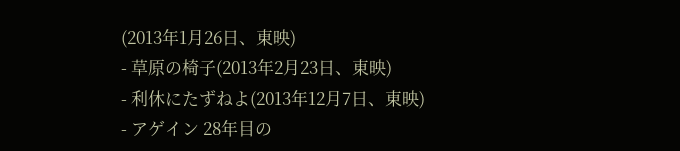(2013年1月26日、東映)
- 草原の椅子(2013年2月23日、東映)
- 利休にたずねよ(2013年12月7日、東映)
- アゲイン 28年目の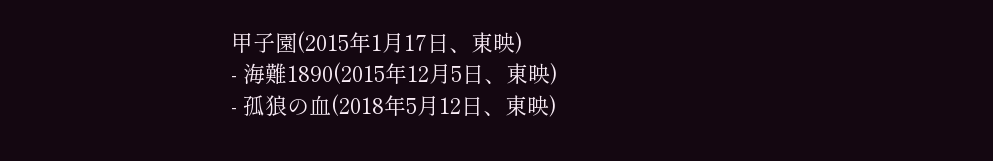甲子園(2015年1月17日、東映)
- 海難1890(2015年12月5日、東映)
- 孤狼の血(2018年5月12日、東映)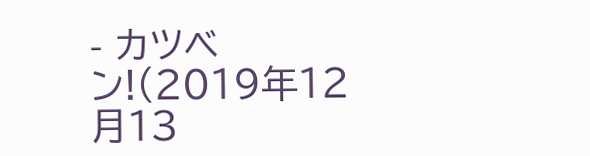- カツベン!(2019年12月13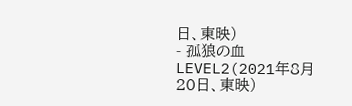日、東映)
- 孤狼の血 LEVEL2(2021年8月20日、東映)